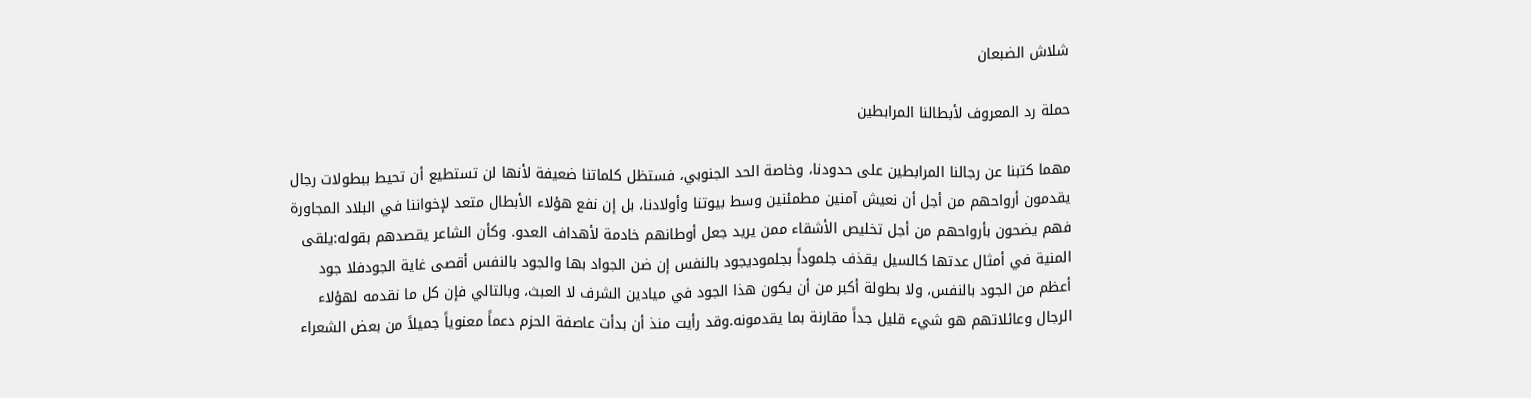شلاش الضبعان

حملة رد المعروف لأبطالنا المرابطين

مهما كتبنا عن رجالنا المرابطين على حدودنا، وخاصة الحد الجنوبي، فستظل كلماتنا ضعيفة لأنها لن تستطيع أن تحيط ببطولات رجال يقدمون أرواحهم من أجل أن نعيش آمنين مطمئنين وسط بيوتنا وأولادنا، بل إن نفع هؤلاء الأبطال متعد لإخواننا في البلاد المجاورة فهم يضحون بأرواحهم من أجل تخليص الأشقاء ممن يريد جعل أوطانهم خادمة لأهداف العدو. وكأن الشاعر يقصدهم بقوله:يلقى المنية في أمثال عدتها كالسيل يقذف جلموداً بجلموديجود بالنفس إن ضن الجواد بها والجود بالنفس أقصى غاية الجودفلا جود أعظم من الجود بالنفس، ولا بطولة أكبر من أن يكون هذا الجود في ميادين الشرف لا العبث، وبالتالي فإن كل ما نقدمه لهؤلاء الرجال وعائلاتهم هو شيء قليل جداً مقارنة بما يقدمونه.وقد رأيت منذ أن بدأت عاصفة الحزم دعماً معنوياً جميلاً من بعض الشعراء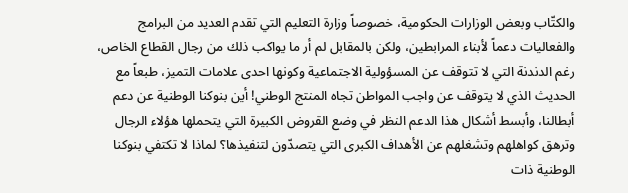والكتّاب وبعض الوزارات الحكومية، خصوصاً وزارة التعليم التي تقدم العديد من البرامج والفعاليات دعماً لأبناء المرابطين، ولكن بالمقابل لم أر ما يواكب ذلك من رجال القطاع الخاص، رغم الدندنة التي لا تتوقف عن المسؤولية الاجتماعية وكونها احدى علامات التميز، طبعاً مع الحديث الذي لا يتوقف عن واجب المواطن تجاه المنتج الوطني! أين بنوكنا الوطنية عن دعم أبطالنا، وأبسط أشكال هذا الدعم النظر في وضع القروض الكبيرة التي يتحملها هؤلاء الرجال وترهق كواهلهم وتشغلهم عن الأهداف الكبرى التي يتصدّون لتنفيذها؟ لماذا لا تكتفي بنوكنا الوطنية ذات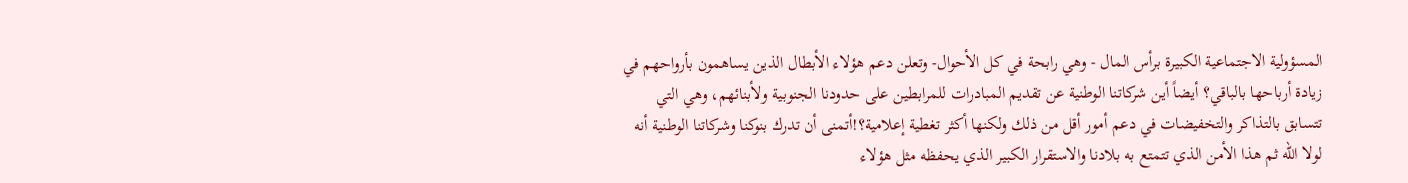المسؤولية الاجتماعية الكبيرة برأس المال - وهي رابحة في كل الأحوال- وتعلن دعم هؤلاء الأبطال الذين يساهمون بأرواحهم في زيادة أرباحها بالباقي؟ أيضاً أين شركاتنا الوطنية عن تقديم المبادرات للمرابطين على حدودنا الجنوبية ولأبنائهم، وهي التي تتسابق بالتذاكر والتخفيضات في دعم أمور أقل من ذلك ولكنها أكثر تغطية إعلامية؟!أتمنى أن تدرك بنوكنا وشركاتنا الوطنية أنه لولا الله ثم هذا الأمن الذي تتمتع به بلادنا والاستقرار الكبير الذي يحفظه مثل هؤلاء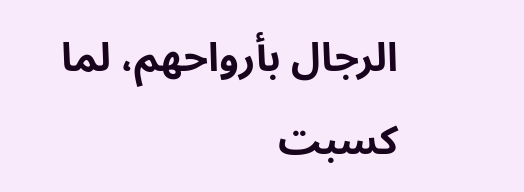الرجال بأرواحهم، لما كسبت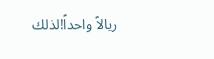ريالاً واحداً!لذلك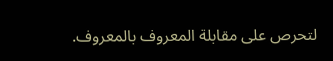لتحرص على مقابلة المعروف بالمعروف.